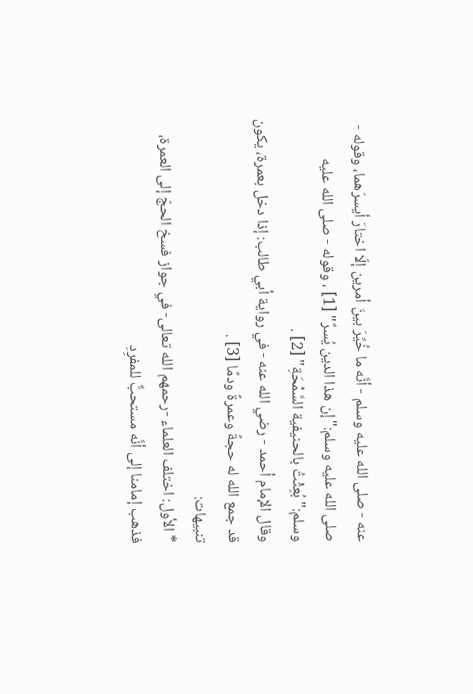عنه - صلى الله عليه وسلم - أنَّه ما خُيِّرَ بينَ أمرين إلّا اختارَ أيسرَهما، وقوله - صلى الله عليه وسلم:"إن هذا الدين يُسرٌ" [1] ، وقوله - صلى الله عليه وسلم:"بُعِثْتُ بالحنيفية السَّمْحَةِ" [2] .
وقال الإمام أحمد - رضي الله عنه - في رواية أبي طالب: إذا دخل بعمرة، يكون قد جمع الله له حجةً وعمرةً ودمًا [3] .
تنبيهات:
* الأول: اختلف العلماء -رحمهم الله تعالى- في جواز فسخ الحجّ إلى العمرة، فذهب إمامنا إلى أنَّه مستحبٌّ للمفرِدِ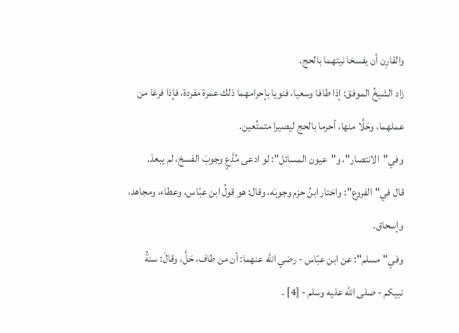والقارِن أن يفسخا نيتهما بالحج.
زاد الشيخُ الموفق: إذا طافا وسعيا، فنويا بإحرامهما ذلك عمرة مفردة، فإذا فرغا من عملهما، وحَلَّا منها، أحرما بالحج ليصيرا متمتِّعين.
وفي"الانتصار"، و"عيون المسائل": لو ادعى مُدَّعٍ وجوبَ الفسخ، لم يبعدْ.
قال في"الفروع": واختار ابنُ حزم وجوبَه، وقال: هو قولُ ابن عبّاس، وعطاء، ومجاهد، وإسحاق.
وفي"مسلم": عن ابن عبّاس - رضي الله عنهما: أن من طاف، حَلَّ، وقالَ: سنةُ نبيكم - صلى الله عليه وسلم - [4] .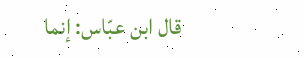قال ابن عبّاس: إنما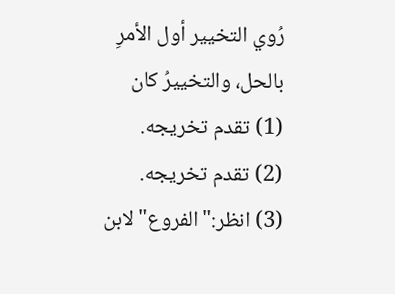رُوي التخيير أول الأمرِ بالحل، والتخييرُ كان
(1) تقدم تخريجه.
(2) تقدم تخريجه.
(3) انظر:"الفروع"لابن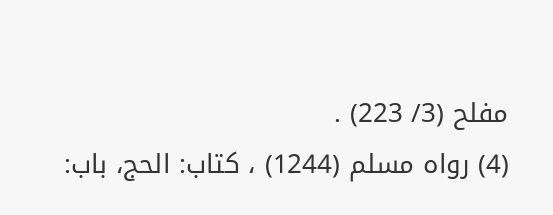مفلح (3/ 223) .
(4) رواه مسلم (1244) ، كتاب: الحج، باب: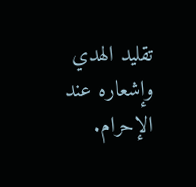تقليد الهدي وإشعاره عند الإحرام.